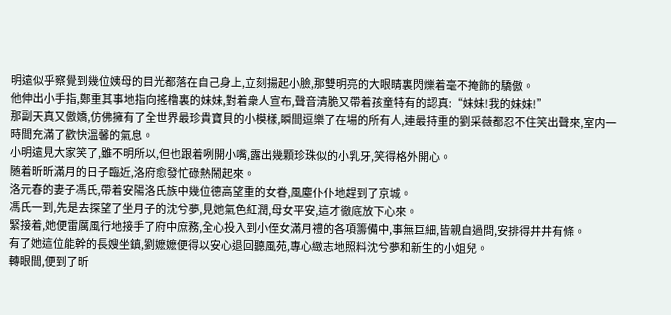明遠似乎察覺到幾位姨母的目光都落在自己身上,立刻揚起小臉,那雙明亮的大眼睛裏閃爍着毫不掩飾的驕傲。
他伸出小手指,鄭重其事地指向搖橹裏的妹妹,對着衆人宣布,聲音清脆又帶着孩童特有的認真:“妹妹!我的妹妹!”
那副天真又傲嬌,仿佛擁有了全世界最珍貴寶貝的小模樣,瞬間逗樂了在場的所有人,連最持重的劉采薇都忍不住笑出聲來,室内一時間充滿了歡快溫馨的氣息。
小明遠見大家笑了,雖不明所以,但也跟着咧開小嘴,露出幾顆珍珠似的小乳牙,笑得格外開心。
随着昕昕滿月的日子臨近,洛府愈發忙碌熱鬧起來。
洛元春的妻子馮氏,帶着安陽洛氏族中幾位德高望重的女眷,風塵仆仆地趕到了京城。
馮氏一到,先是去探望了坐月子的沈兮夢,見她氣色紅潤,母女平安,這才徹底放下心來。
緊接着,她便雷厲風行地接手了府中庶務,全心投入到小侄女滿月禮的各項籌備中,事無巨細,皆親自過問,安排得井井有條。
有了她這位能幹的長嫂坐鎮,劉嬷嬷便得以安心退回聽風苑,專心緻志地照料沈兮夢和新生的小姐兒。
轉眼間,便到了昕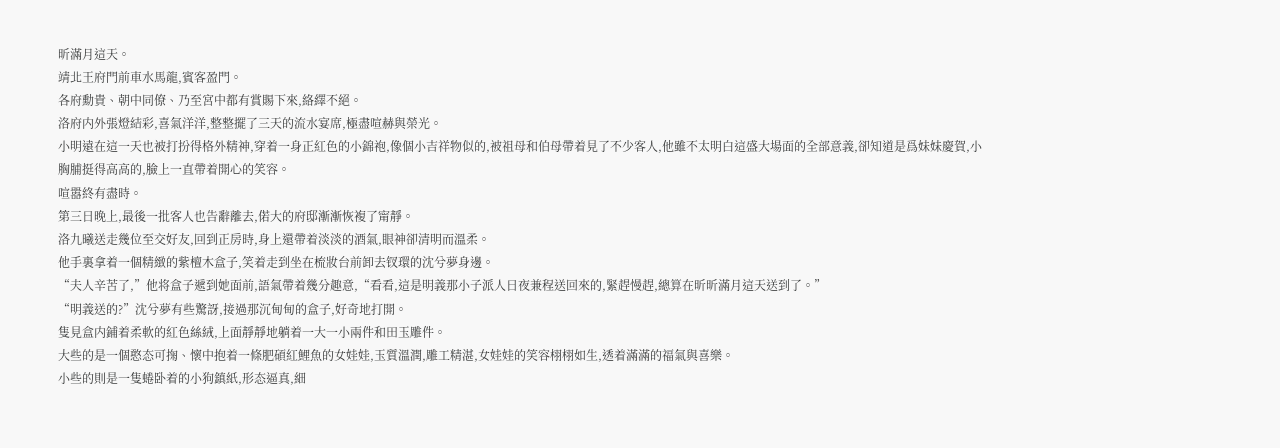昕滿月這天。
靖北王府門前車水馬龍,賓客盈門。
各府勳貴、朝中同僚、乃至宮中都有賞賜下來,絡繹不絕。
洛府内外張燈結彩,喜氣洋洋,整整擺了三天的流水宴席,極盡喧赫與榮光。
小明遠在這一天也被打扮得格外精神,穿着一身正紅色的小錦袍,像個小吉祥物似的,被祖母和伯母帶着見了不少客人,他雖不太明白這盛大場面的全部意義,卻知道是爲妹妹慶賀,小胸脯挺得高高的,臉上一直帶着開心的笑容。
喧嚣終有盡時。
第三日晚上,最後一批客人也告辭離去,偌大的府邸漸漸恢複了甯靜。
洛九曦送走幾位至交好友,回到正房時,身上還帶着淡淡的酒氣,眼神卻清明而溫柔。
他手裏拿着一個精緻的紫檀木盒子,笑着走到坐在梳妝台前卸去钗環的沈兮夢身邊。
“夫人辛苦了,”他将盒子遞到她面前,語氣帶着幾分趣意,“看看,這是明義那小子派人日夜兼程送回來的,緊趕慢趕,總算在昕昕滿月這天送到了。”
“明義送的?”沈兮夢有些驚訝,接過那沉甸甸的盒子,好奇地打開。
隻見盒内鋪着柔軟的紅色絲絨,上面靜靜地躺着一大一小兩件和田玉雕件。
大些的是一個憨态可掬、懷中抱着一條肥碩紅鯉魚的女娃娃,玉質溫潤,雕工精湛,女娃娃的笑容栩栩如生,透着滿滿的福氣與喜樂。
小些的則是一隻蜷卧着的小狗鎮紙,形态逼真,細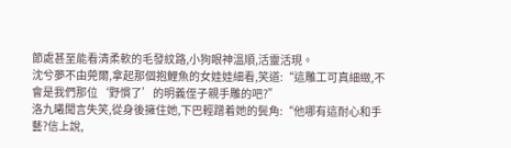節處甚至能看清柔軟的毛發紋路,小狗眼神溫順,活靈活現。
沈兮夢不由莞爾,拿起那個抱鯉魚的女娃娃細看,笑道:“這雕工可真細緻,不會是我們那位‘野慣了’的明義侄子親手雕的吧?”
洛九曦聞言失笑,從身後擁住她,下巴輕蹭着她的鬓角:“他哪有這耐心和手藝?信上說,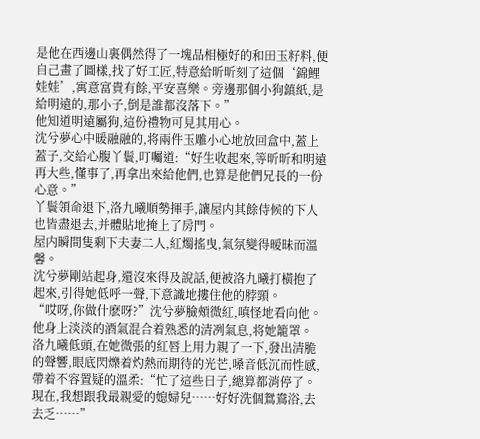是他在西邊山裏偶然得了一塊品相極好的和田玉籽料,便自己畫了圖樣,找了好工匠,特意給昕昕刻了這個‘錦鯉娃娃’,寓意富貴有餘,平安喜樂。旁邊那個小狗鎮紙,是給明遠的,那小子,倒是誰都沒落下。”
他知道明遠屬狗,這份禮物可見其用心。
沈兮夢心中暖融融的,将兩件玉雕小心地放回盒中,蓋上蓋子,交給心腹丫鬟,叮囑道:“好生收起來,等昕昕和明遠再大些,懂事了,再拿出來給他們,也算是他們兄長的一份心意。”
丫鬟領命退下,洛九曦順勢揮手,讓屋内其餘侍候的下人也皆盡退去,并體貼地掩上了房門。
屋内瞬間隻剩下夫妻二人,紅燭搖曳,氣氛變得暧昧而溫馨。
沈兮夢剛站起身,還沒來得及說話,便被洛九曦打橫抱了起來,引得她低呼一聲,下意識地摟住他的脖頸。
“哎呀,你做什麽呀?”沈兮夢臉頰微紅,嗔怪地看向他。
他身上淡淡的酒氣混合着熟悉的清冽氣息,将她籠罩。
洛九曦低頭,在她微張的紅唇上用力親了一下,發出清脆的聲響,眼底閃爍着灼熱而期待的光芒,嗓音低沉而性感,帶着不容置疑的溫柔:“忙了這些日子,總算都消停了。現在,我想跟我最親愛的媳婦兒……好好洗個鴛鴦浴,去去乏……”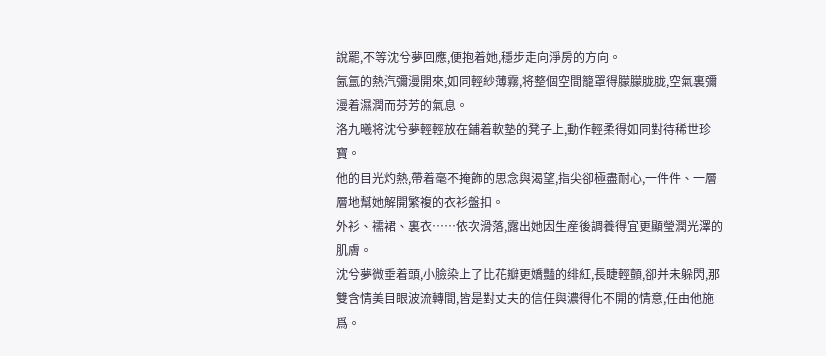說罷,不等沈兮夢回應,便抱着她,穩步走向淨房的方向。
氤氲的熱汽彌漫開來,如同輕紗薄霧,将整個空間籠罩得朦朦胧胧,空氣裏彌漫着濕潤而芬芳的氣息。
洛九曦将沈兮夢輕輕放在鋪着軟墊的凳子上,動作輕柔得如同對待稀世珍寶。
他的目光灼熱,帶着毫不掩飾的思念與渴望,指尖卻極盡耐心,一件件、一層層地幫她解開繁複的衣衫盤扣。
外衫、襦裙、裏衣……依次滑落,露出她因生産後調養得宜更顯瑩潤光澤的肌膚。
沈兮夢微垂着頭,小臉染上了比花瓣更嬌豔的绯紅,長睫輕顫,卻并未躲閃,那雙含情美目眼波流轉間,皆是對丈夫的信任與濃得化不開的情意,任由他施爲。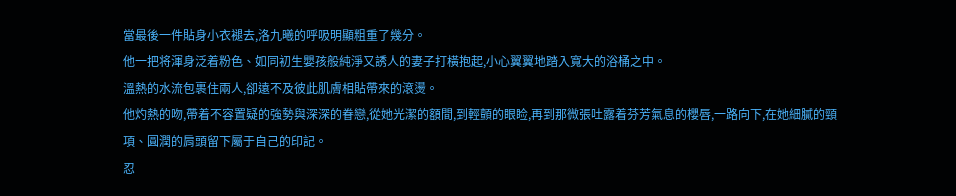當最後一件貼身小衣褪去,洛九曦的呼吸明顯粗重了幾分。
他一把将渾身泛着粉色、如同初生嬰孩般純淨又誘人的妻子打橫抱起,小心翼翼地踏入寬大的浴桶之中。
溫熱的水流包裹住兩人,卻遠不及彼此肌膚相貼帶來的滾燙。
他灼熱的吻,帶着不容置疑的強勢與深深的眷戀,從她光潔的額間,到輕顫的眼睑,再到那微張吐露着芬芳氣息的櫻唇,一路向下,在她細膩的頸項、圓潤的肩頭留下屬于自己的印記。
忍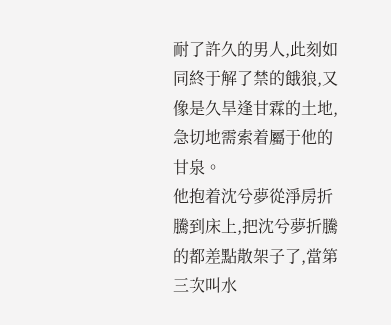耐了許久的男人,此刻如同終于解了禁的餓狼,又像是久旱逢甘霖的土地,急切地需索着屬于他的甘泉。
他抱着沈兮夢從淨房折騰到床上,把沈兮夢折騰的都差點散架子了,當第三次叫水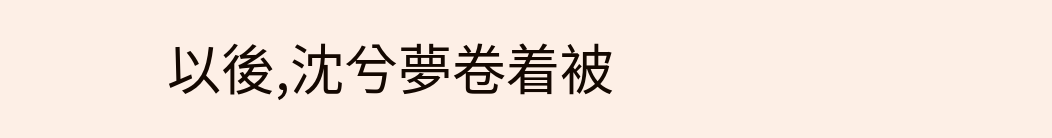以後,沈兮夢卷着被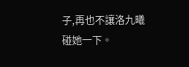子,再也不讓洛九曦碰她一下。